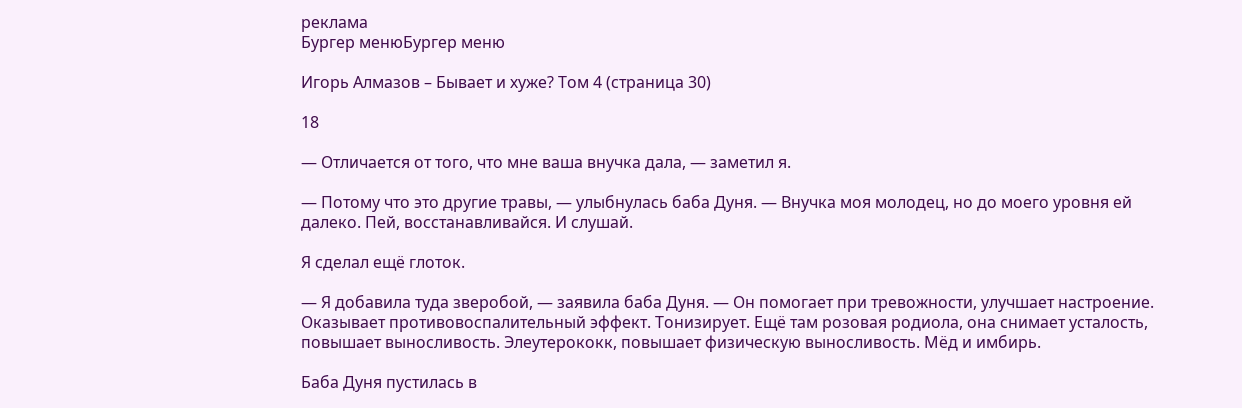реклама
Бургер менюБургер меню

Игорь Алмазов – Бывает и хуже? Том 4 (страница 30)

18

— Отличается от того, что мне ваша внучка дала, — заметил я.

— Потому что это другие травы, — улыбнулась баба Дуня. — Внучка моя молодец, но до моего уровня ей далеко. Пей, восстанавливайся. И слушай.

Я сделал ещё глоток.

— Я добавила туда зверобой, — заявила баба Дуня. — Он помогает при тревожности, улучшает настроение. Оказывает противовоспалительный эффект. Тонизирует. Ещё там розовая родиола, она снимает усталость, повышает выносливость. Элеутерококк, повышает физическую выносливость. Мёд и имбирь.

Баба Дуня пустилась в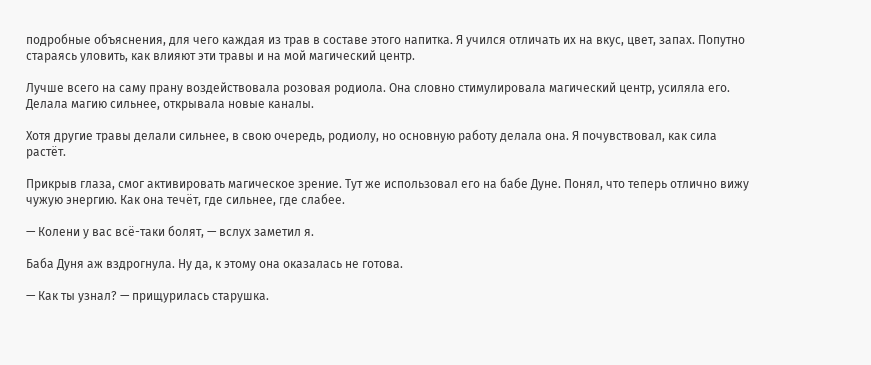подробные объяснения, для чего каждая из трав в составе этого напитка. Я учился отличать их на вкус, цвет, запах. Попутно стараясь уловить, как влияют эти травы и на мой магический центр.

Лучше всего на саму прану воздействовала розовая родиола. Она словно стимулировала магический центр, усиляла его. Делала магию сильнее, открывала новые каналы.

Хотя другие травы делали сильнее, в свою очередь, родиолу, но основную работу делала она. Я почувствовал, как сила растёт.

Прикрыв глаза, смог активировать магическое зрение. Тут же использовал его на бабе Дуне. Понял, что теперь отлично вижу чужую энергию. Как она течёт, где сильнее, где слабее.

— Колени у вас всё-таки болят, — вслух заметил я.

Баба Дуня аж вздрогнула. Ну да, к этому она оказалась не готова.

— Как ты узнал? — прищурилась старушка.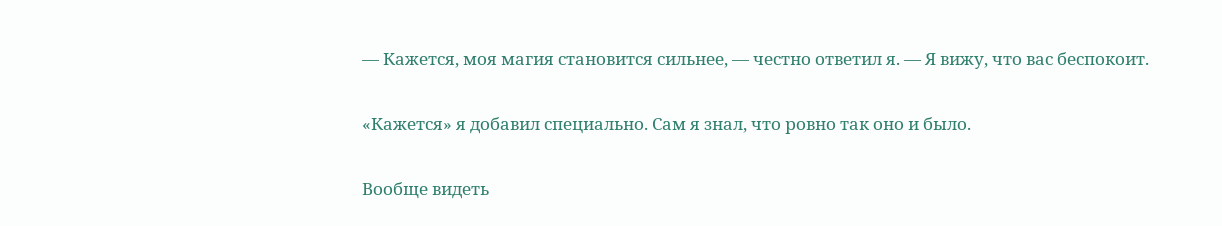— Кажется, моя магия становится сильнее, — честно ответил я. — Я вижу, что вас беспокоит.

«Кажется» я добавил специально. Сам я знал, что ровно так оно и было.

Вообще видеть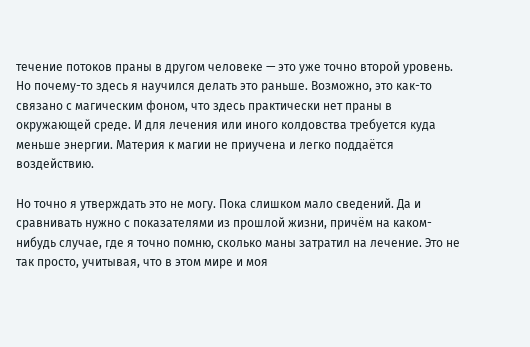течение потоков праны в другом человеке — это уже точно второй уровень. Но почему-то здесь я научился делать это раньше. Возможно, это как-то связано с магическим фоном, что здесь практически нет праны в окружающей среде. И для лечения или иного колдовства требуется куда меньше энергии. Материя к магии не приучена и легко поддаётся воздействию.

Но точно я утверждать это не могу. Пока слишком мало сведений. Да и сравнивать нужно с показателями из прошлой жизни, причём на каком-нибудь случае, где я точно помню, сколько маны затратил на лечение. Это не так просто, учитывая, что в этом мире и моя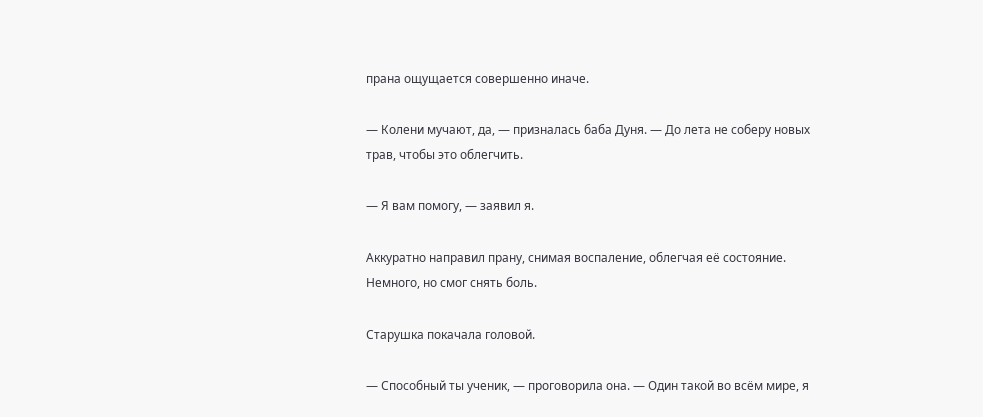прана ощущается совершенно иначе.

— Колени мучают, да, — призналась баба Дуня. — До лета не соберу новых трав, чтобы это облегчить.

— Я вам помогу, — заявил я.

Аккуратно направил прану, снимая воспаление, облегчая её состояние. Немного, но смог снять боль.

Старушка покачала головой.

— Способный ты ученик, — проговорила она. — Один такой во всём мире, я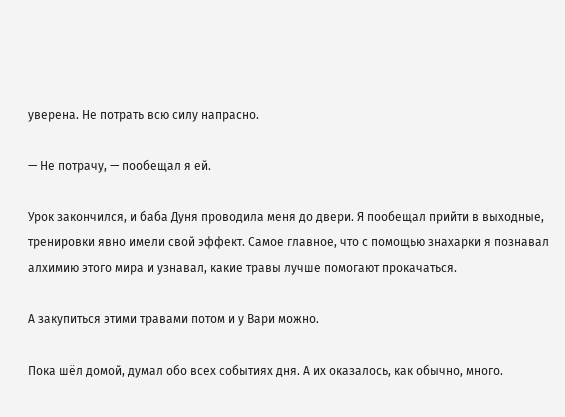уверена. Не потрать всю силу напрасно.

— Не потрачу, — пообещал я ей.

Урок закончился, и баба Дуня проводила меня до двери. Я пообещал прийти в выходные, тренировки явно имели свой эффект. Самое главное, что с помощью знахарки я познавал алхимию этого мира и узнавал, какие травы лучше помогают прокачаться.

А закупиться этими травами потом и у Вари можно.

Пока шёл домой, думал обо всех событиях дня. А их оказалось, как обычно, много.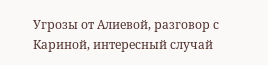Угрозы от Алиевой, разговор с Кариной, интересный случай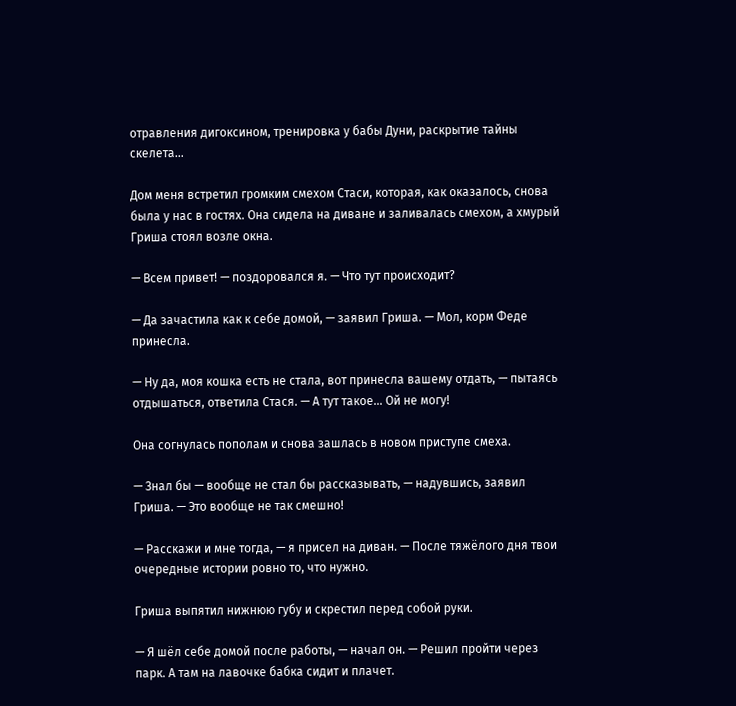отравления дигоксином, тренировка у бабы Дуни, раскрытие тайны скелета…

Дом меня встретил громким смехом Стаси, которая, как оказалось, снова была у нас в гостях. Она сидела на диване и заливалась смехом, а хмурый Гриша стоял возле окна.

— Всем привет! — поздоровался я. — Что тут происходит?

— Да зачастила как к себе домой, — заявил Гриша. — Мол, корм Феде принесла.

— Ну да, моя кошка есть не стала, вот принесла вашему отдать, — пытаясь отдышаться, ответила Стася. — А тут такое… Ой не могу!

Она согнулась пополам и снова зашлась в новом приступе смеха.

— Знал бы — вообще не стал бы рассказывать, — надувшись, заявил Гриша. — Это вообще не так смешно!

— Расскажи и мне тогда, — я присел на диван. — После тяжёлого дня твои очередные истории ровно то, что нужно.

Гриша выпятил нижнюю губу и скрестил перед собой руки.

— Я шёл себе домой после работы, — начал он. — Решил пройти через парк. А там на лавочке бабка сидит и плачет.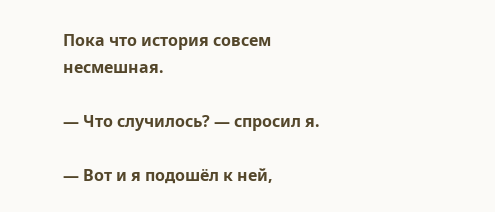Пока что история совсем несмешная.

— Что случилось? — спросил я.

— Вот и я подошёл к ней,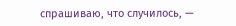спрашиваю, что случилось, —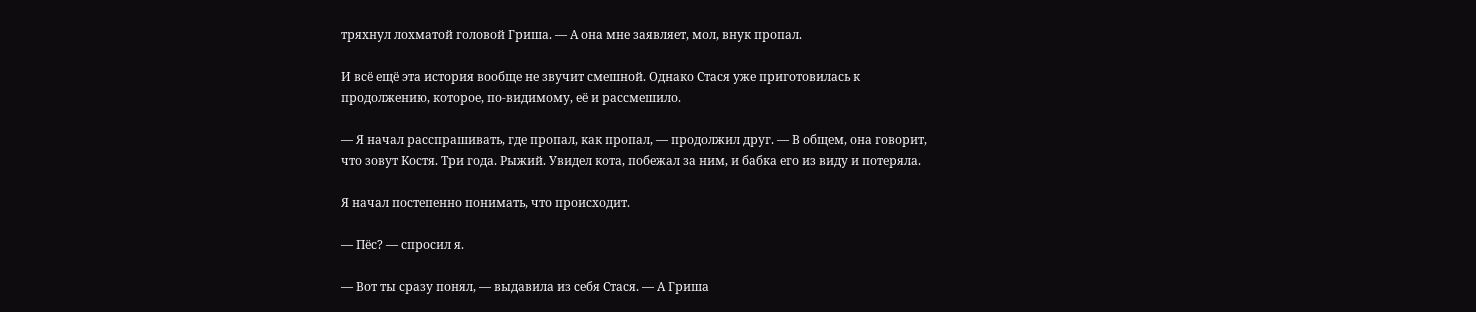тряхнул лохматой головой Гриша. — А она мне заявляет, мол, внук пропал.

И всё ещё эта история вообще не звучит смешной. Однако Стася уже приготовилась к продолжению, которое, по-видимому, её и рассмешило.

— Я начал расспрашивать, где пропал, как пропал, — продолжил друг. — В общем, она говорит, что зовут Костя. Три года. Рыжий. Увидел кота, побежал за ним, и бабка его из виду и потеряла.

Я начал постепенно понимать, что происходит.

— Пёс? — спросил я.

— Вот ты сразу понял, — выдавила из себя Стася. — А Гриша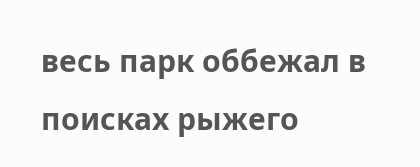весь парк оббежал в поисках рыжего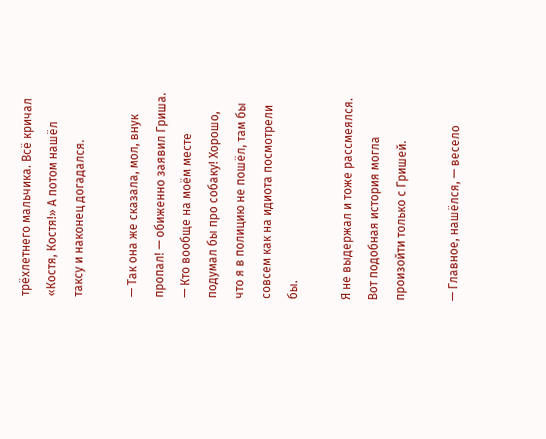трёхлетнего мальчика. Всё кричал «Костя, Костя!» А потом нашёл таксу и наконец догадался.

— Так она же сказала, мол, внук пропал! — обиженно заявил Гриша. — Кто вообще на моём месте подумал бы про собаку! Хорошо, что я в полицию не пошёл, там бы совсем как на идиота посмотрели бы.

Я не выдержал и тоже рассмеялся. Вот подобная история могла произойти только с Гришей.

— Главное, нашёлся, — весело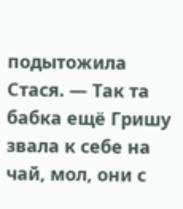подытожила Стася. — Так та бабка ещё Гришу звала к себе на чай, мол, они с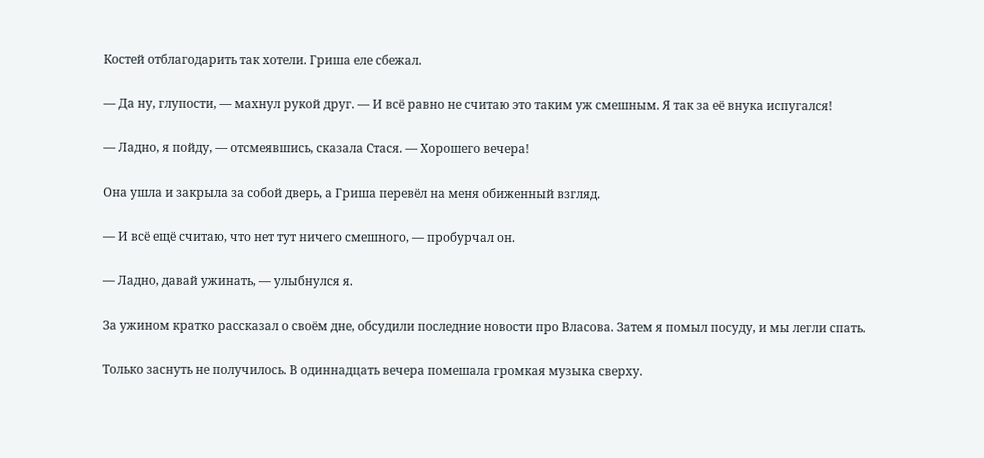Костей отблагодарить так хотели. Гриша еле сбежал.

— Да ну, глупости, — махнул рукой друг. — И всё равно не считаю это таким уж смешным. Я так за её внука испугался!

— Ладно, я пойду, — отсмеявшись, сказала Стася. — Хорошего вечера!

Она ушла и закрыла за собой дверь, а Гриша перевёл на меня обиженный взгляд.

— И всё ещё считаю, что нет тут ничего смешного, — пробурчал он.

— Ладно, давай ужинать, — улыбнулся я.

За ужином кратко рассказал о своём дне, обсудили последние новости про Власова. Затем я помыл посуду, и мы легли спать.

Только заснуть не получилось. В одиннадцать вечера помешала громкая музыка сверху.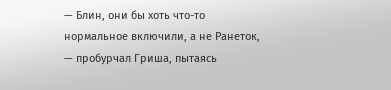— Блин, они бы хоть что-то нормальное включили, а не Ранеток, — пробурчал Гриша, пытаясь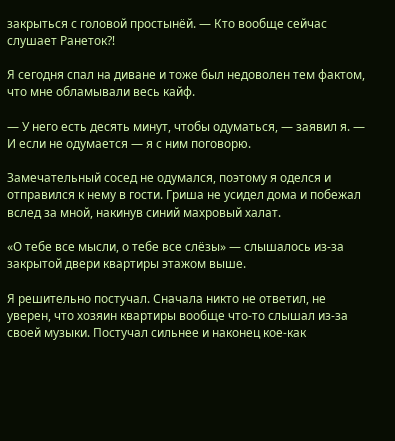закрыться с головой простынёй. — Кто вообще сейчас слушает Ранеток⁈

Я сегодня спал на диване и тоже был недоволен тем фактом, что мне обламывали весь кайф.

— У него есть десять минут, чтобы одуматься, — заявил я. — И если не одумается — я с ним поговорю.

Замечательный сосед не одумался, поэтому я оделся и отправился к нему в гости. Гриша не усидел дома и побежал вслед за мной, накинув синий махровый халат.

«О тебе все мысли, о тебе все слёзы» — слышалось из-за закрытой двери квартиры этажом выше.

Я решительно постучал. Сначала никто не ответил, не уверен, что хозяин квартиры вообще что-то слышал из-за своей музыки. Постучал сильнее и наконец кое-как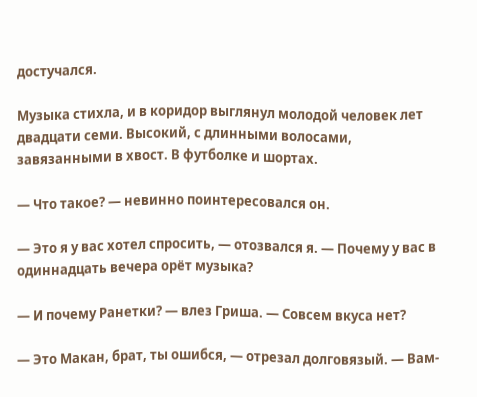достучался.

Музыка стихла, и в коридор выглянул молодой человек лет двадцати семи. Высокий, с длинными волосами, завязанными в хвост. В футболке и шортах.

— Что такое? — невинно поинтересовался он.

— Это я у вас хотел спросить, — отозвался я. — Почему у вас в одиннадцать вечера орёт музыка?

— И почему Ранетки? — влез Гриша. — Совсем вкуса нет?

— Это Макан, брат, ты ошибся, — отрезал долговязый. — Вам-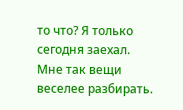то что? Я только сегодня заехал. Мне так вещи веселее разбирать.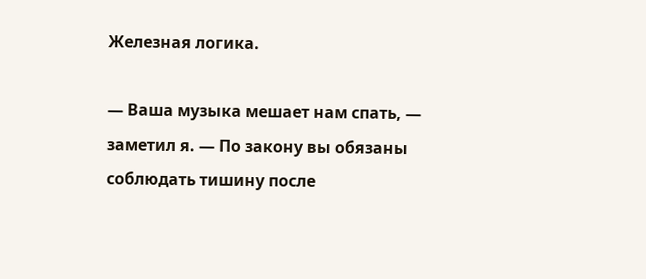Железная логика.

— Ваша музыка мешает нам спать, — заметил я. — По закону вы обязаны соблюдать тишину после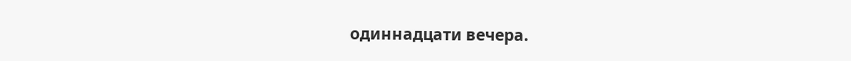одиннадцати вечера.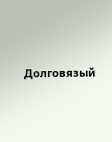Долговязый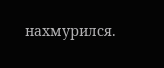нахмурился.